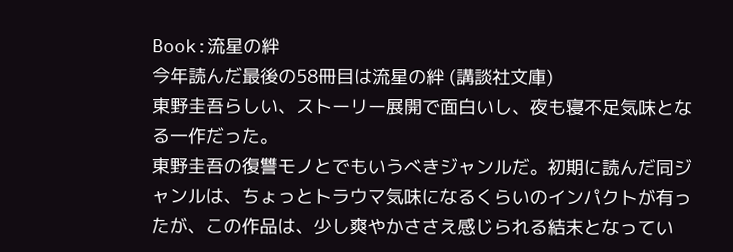Book:流星の絆
今年読んだ最後の58冊目は流星の絆 (講談社文庫)
東野圭吾らしい、ストーリー展開で面白いし、夜も寝不足気味となる一作だった。
東野圭吾の復讐モノとでもいうべきジャンルだ。初期に読んだ同ジャンルは、ちょっとトラウマ気味になるくらいのインパクトが有ったが、この作品は、少し爽やかささえ感じられる結末となってい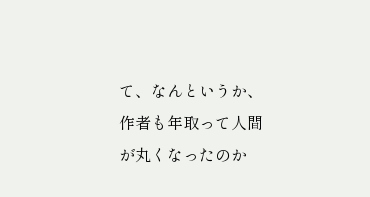て、なんというか、作者も年取って人間が丸くなったのか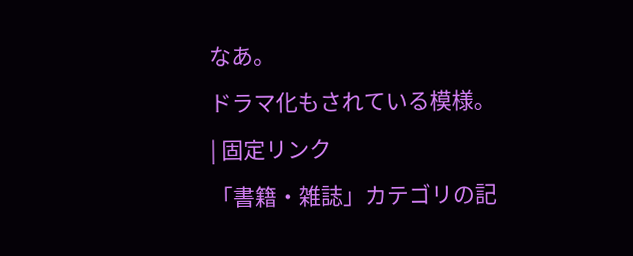なあ。
ドラマ化もされている模様。
| 固定リンク
「書籍・雑誌」カテゴリの記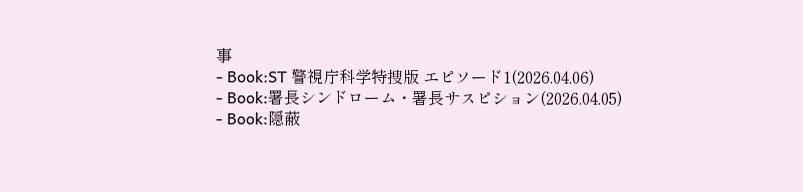事
- Book:ST 警視庁科学特捜版 エピソード1(2026.04.06)
- Book:署長シンドローム・署長サスピション(2026.04.05)
- Book:隠蔽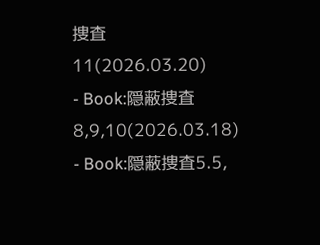捜査11(2026.03.20)
- Book:隠蔽捜査8,9,10(2026.03.18)
- Book:隠蔽捜査5.5,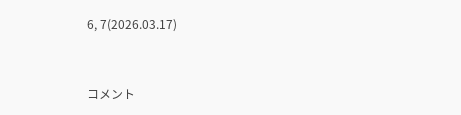6, 7(2026.03.17)


コメント